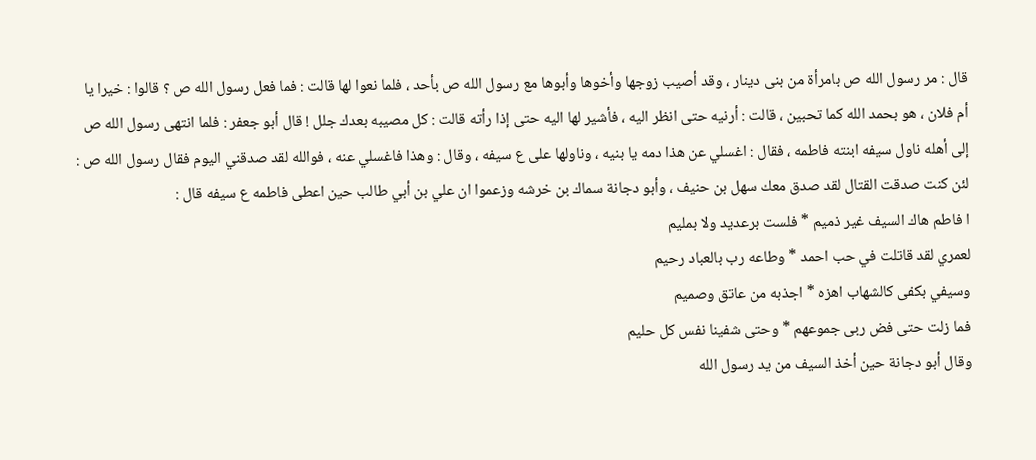قال : مر رسول الله ص بامرأة من بنى دينار ، وقد أصيب زوجها وأخوها وأبوها مع رسول الله ص بأحد ، فلما نعوا لها قالت : فما فعل رسول الله ص ؟ قالوا : خيرا يا أم فلان ، هو بحمد الله كما تحبين ، قالت : أرنيه حتى انظر اليه ، فأشير لها اليه حتى إذا رأته قالت : كل مصيبه بعدك جلل ! قال أبو جعفر : فلما انتهى رسول الله ص إلى أهله ناول سيفه ابنته فاطمه ، فقال : اغسلي عن هذا دمه يا بنيه ، وناولها على ع سيفه ، وقال : وهذا فاغسلي عنه ، فوالله لقد صدقني اليوم فقال رسول الله ص : لئن كنت صدقت القتال لقد صدق معك سهل بن حنيف ، وأبو دجانة سماك بن خرشه وزعموا ان علي بن أبي طالب حين اعطى فاطمه ع سيفه قال :
ا فاطم هاك السيف غير ذميم * فلست برعديد ولا بمليم
لعمري لقد قاتلت في حب احمد * وطاعه رب بالعباد رحيم
وسيفي بكفى كالشهاب اهزه * اجذبه من عاتق وصميم
فما زلت حتى فض ربى جموعهم * وحتى شفينا نفس كل حليم
وقال أبو دجانة حين أخذ السيف من يد رسول الله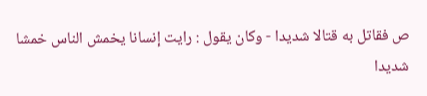ص فقاتل به قتالا شديدا - وكان يقول : رايت إنسانا يخمش الناس خمشا شديدا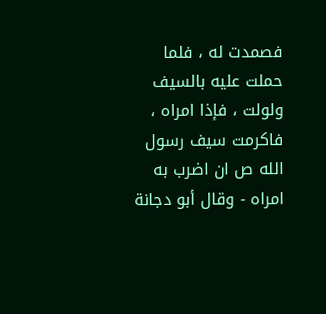فصمدت له ، فلما حملت عليه بالسيف ولولت ، فإذا امراه ، فاكرمت سيف رسول الله ص ان اضرب به امراه - وقال أبو دجانة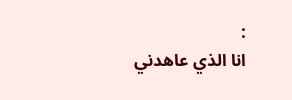:
انا الذي عاهدني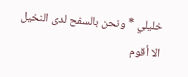خليلي * ونحن بالسفح لدى النخيل
الا أقوم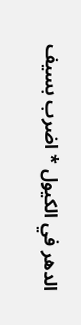الدهر في الكيول * اضرب بسيف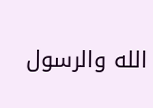الله والرسول